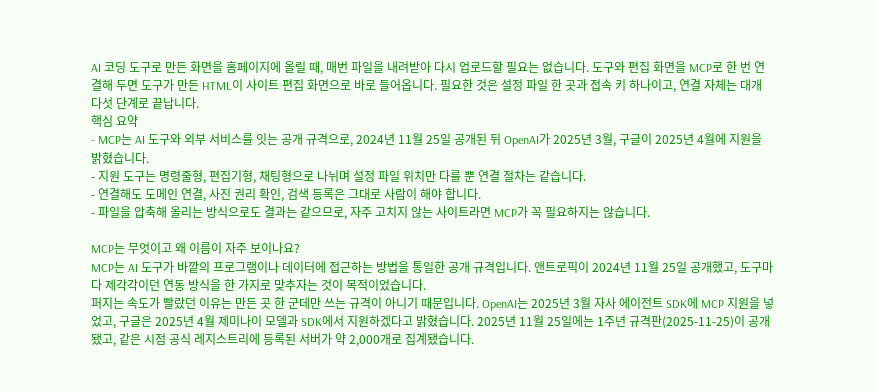AI 코딩 도구로 만든 화면을 홈페이지에 올릴 때, 매번 파일을 내려받아 다시 업로드할 필요는 없습니다. 도구와 편집 화면을 MCP로 한 번 연결해 두면 도구가 만든 HTML이 사이트 편집 화면으로 바로 들어옵니다. 필요한 것은 설정 파일 한 곳과 접속 키 하나이고, 연결 자체는 대개 다섯 단계로 끝납니다.
핵심 요약
- MCP는 AI 도구와 외부 서비스를 잇는 공개 규격으로, 2024년 11월 25일 공개된 뒤 OpenAI가 2025년 3월, 구글이 2025년 4월에 지원을 밝혔습니다.
- 지원 도구는 명령줄형, 편집기형, 채팅형으로 나뉘며 설정 파일 위치만 다를 뿐 연결 절차는 같습니다.
- 연결해도 도메인 연결, 사진 권리 확인, 검색 등록은 그대로 사람이 해야 합니다.
- 파일을 압축해 올리는 방식으로도 결과는 같으므로, 자주 고치지 않는 사이트라면 MCP가 꼭 필요하지는 않습니다.

MCP는 무엇이고 왜 이름이 자주 보이나요?
MCP는 AI 도구가 바깥의 프로그램이나 데이터에 접근하는 방법을 통일한 공개 규격입니다. 앤트로픽이 2024년 11월 25일 공개했고, 도구마다 제각각이던 연동 방식을 한 가지로 맞추자는 것이 목적이었습니다.
퍼지는 속도가 빨랐던 이유는 만든 곳 한 군데만 쓰는 규격이 아니기 때문입니다. OpenAI는 2025년 3월 자사 에이전트 SDK에 MCP 지원을 넣었고, 구글은 2025년 4월 제미나이 모델과 SDK에서 지원하겠다고 밝혔습니다. 2025년 11월 25일에는 1주년 규격판(2025-11-25)이 공개됐고, 같은 시점 공식 레지스트리에 등록된 서버가 약 2,000개로 집계됐습니다.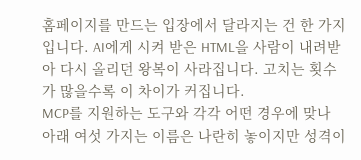홈페이지를 만드는 입장에서 달라지는 건 한 가지입니다. AI에게 시켜 받은 HTML을 사람이 내려받아 다시 올리던 왕복이 사라집니다. 고치는 횟수가 많을수록 이 차이가 커집니다.
MCP를 지원하는 도구와 각각 어떤 경우에 맞나
아래 여섯 가지는 이름은 나란히 놓이지만 성격이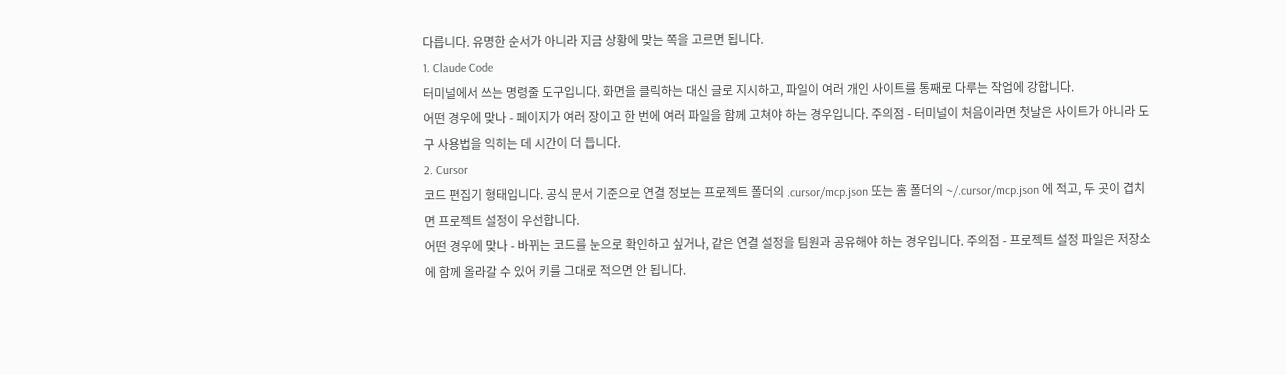다릅니다. 유명한 순서가 아니라 지금 상황에 맞는 쪽을 고르면 됩니다.
1. Claude Code
터미널에서 쓰는 명령줄 도구입니다. 화면을 클릭하는 대신 글로 지시하고, 파일이 여러 개인 사이트를 통째로 다루는 작업에 강합니다.
어떤 경우에 맞나 - 페이지가 여러 장이고 한 번에 여러 파일을 함께 고쳐야 하는 경우입니다. 주의점 - 터미널이 처음이라면 첫날은 사이트가 아니라 도구 사용법을 익히는 데 시간이 더 듭니다.
2. Cursor
코드 편집기 형태입니다. 공식 문서 기준으로 연결 정보는 프로젝트 폴더의 .cursor/mcp.json 또는 홈 폴더의 ~/.cursor/mcp.json 에 적고, 두 곳이 겹치면 프로젝트 설정이 우선합니다.
어떤 경우에 맞나 - 바뀌는 코드를 눈으로 확인하고 싶거나, 같은 연결 설정을 팀원과 공유해야 하는 경우입니다. 주의점 - 프로젝트 설정 파일은 저장소에 함께 올라갈 수 있어 키를 그대로 적으면 안 됩니다.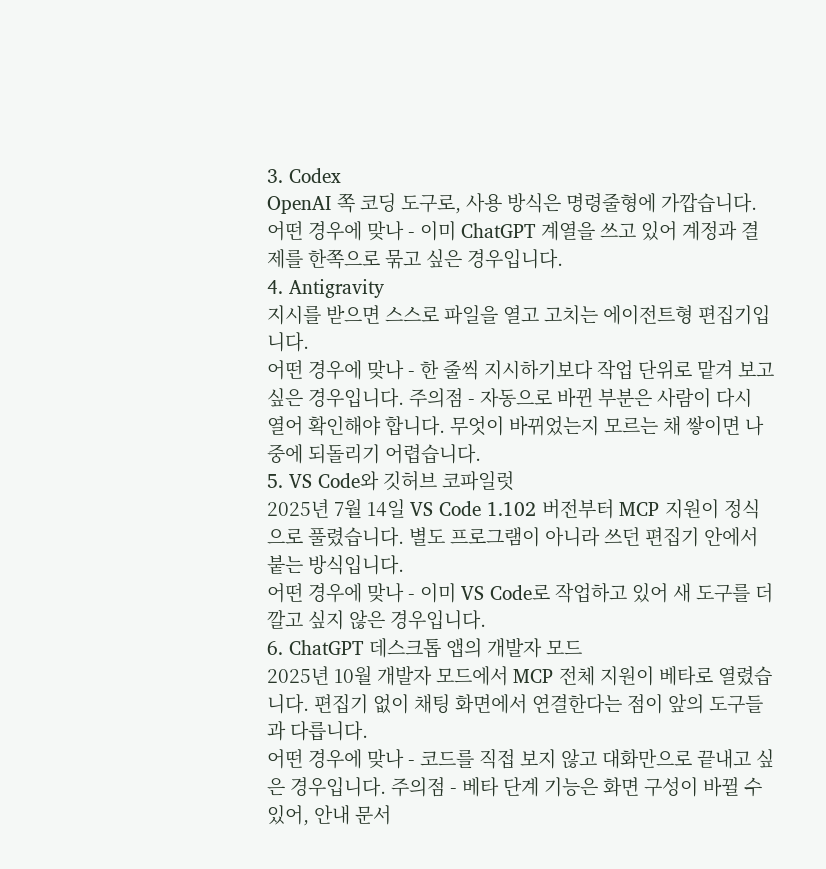3. Codex
OpenAI 쪽 코딩 도구로, 사용 방식은 명령줄형에 가깝습니다.
어떤 경우에 맞나 - 이미 ChatGPT 계열을 쓰고 있어 계정과 결제를 한쪽으로 묶고 싶은 경우입니다.
4. Antigravity
지시를 받으면 스스로 파일을 열고 고치는 에이전트형 편집기입니다.
어떤 경우에 맞나 - 한 줄씩 지시하기보다 작업 단위로 맡겨 보고 싶은 경우입니다. 주의점 - 자동으로 바뀐 부분은 사람이 다시 열어 확인해야 합니다. 무엇이 바뀌었는지 모르는 채 쌓이면 나중에 되돌리기 어렵습니다.
5. VS Code와 깃허브 코파일럿
2025년 7월 14일 VS Code 1.102 버전부터 MCP 지원이 정식으로 풀렸습니다. 별도 프로그램이 아니라 쓰던 편집기 안에서 붙는 방식입니다.
어떤 경우에 맞나 - 이미 VS Code로 작업하고 있어 새 도구를 더 깔고 싶지 않은 경우입니다.
6. ChatGPT 데스크톱 앱의 개발자 모드
2025년 10월 개발자 모드에서 MCP 전체 지원이 베타로 열렸습니다. 편집기 없이 채팅 화면에서 연결한다는 점이 앞의 도구들과 다릅니다.
어떤 경우에 맞나 - 코드를 직접 보지 않고 대화만으로 끝내고 싶은 경우입니다. 주의점 - 베타 단계 기능은 화면 구성이 바뀔 수 있어, 안내 문서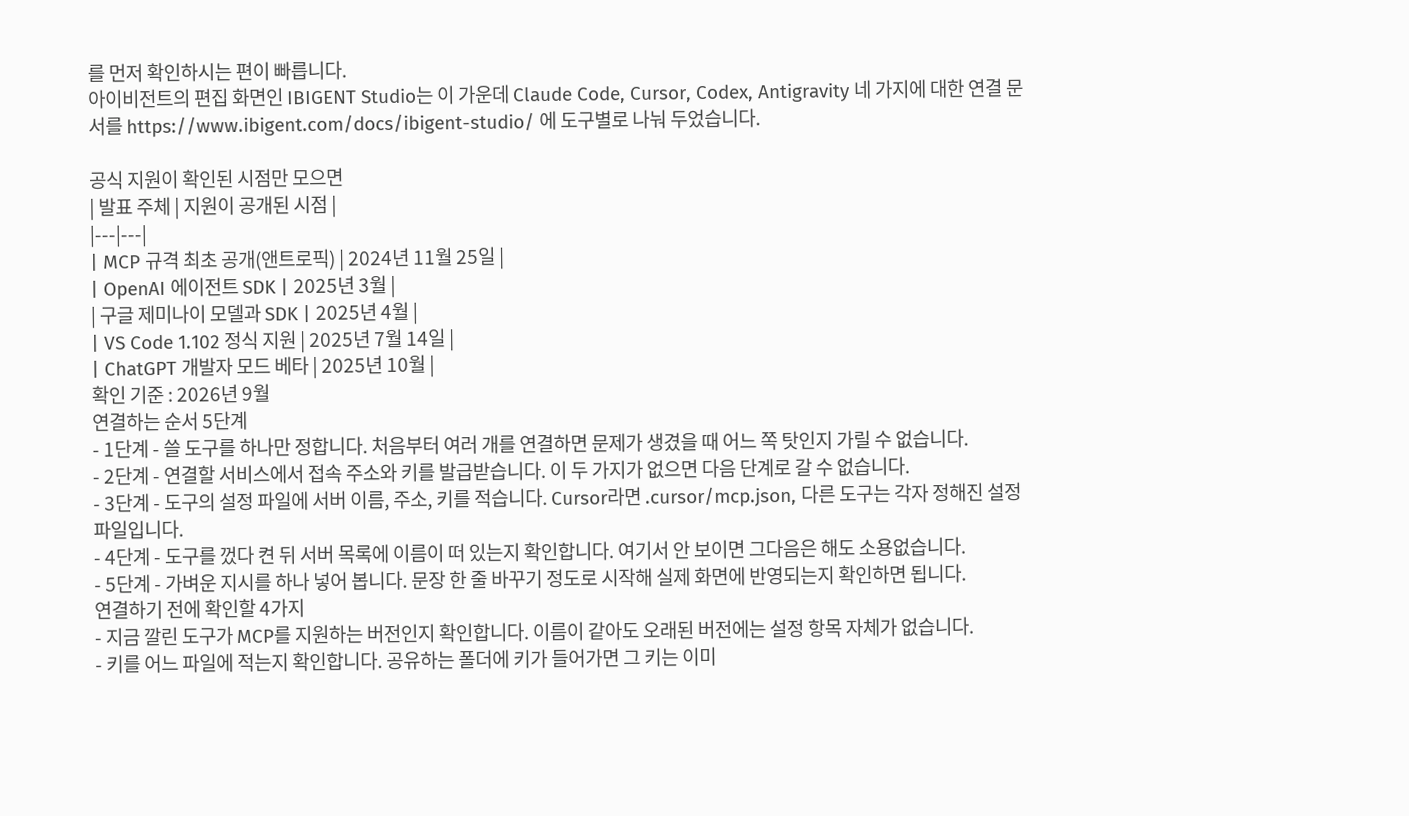를 먼저 확인하시는 편이 빠릅니다.
아이비전트의 편집 화면인 IBIGENT Studio는 이 가운데 Claude Code, Cursor, Codex, Antigravity 네 가지에 대한 연결 문서를 https://www.ibigent.com/docs/ibigent-studio/ 에 도구별로 나눠 두었습니다.

공식 지원이 확인된 시점만 모으면
| 발표 주체 | 지원이 공개된 시점 |
|---|---|
| MCP 규격 최초 공개(앤트로픽) | 2024년 11월 25일 |
| OpenAI 에이전트 SDK | 2025년 3월 |
| 구글 제미나이 모델과 SDK | 2025년 4월 |
| VS Code 1.102 정식 지원 | 2025년 7월 14일 |
| ChatGPT 개발자 모드 베타 | 2025년 10월 |
확인 기준 : 2026년 9월
연결하는 순서 5단계
- 1단계 - 쓸 도구를 하나만 정합니다. 처음부터 여러 개를 연결하면 문제가 생겼을 때 어느 쪽 탓인지 가릴 수 없습니다.
- 2단계 - 연결할 서비스에서 접속 주소와 키를 발급받습니다. 이 두 가지가 없으면 다음 단계로 갈 수 없습니다.
- 3단계 - 도구의 설정 파일에 서버 이름, 주소, 키를 적습니다. Cursor라면 .cursor/mcp.json, 다른 도구는 각자 정해진 설정 파일입니다.
- 4단계 - 도구를 껐다 켠 뒤 서버 목록에 이름이 떠 있는지 확인합니다. 여기서 안 보이면 그다음은 해도 소용없습니다.
- 5단계 - 가벼운 지시를 하나 넣어 봅니다. 문장 한 줄 바꾸기 정도로 시작해 실제 화면에 반영되는지 확인하면 됩니다.
연결하기 전에 확인할 4가지
- 지금 깔린 도구가 MCP를 지원하는 버전인지 확인합니다. 이름이 같아도 오래된 버전에는 설정 항목 자체가 없습니다.
- 키를 어느 파일에 적는지 확인합니다. 공유하는 폴더에 키가 들어가면 그 키는 이미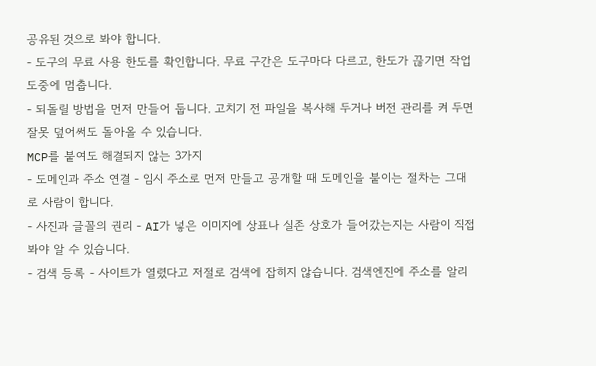공유된 것으로 봐야 합니다.
- 도구의 무료 사용 한도를 확인합니다. 무료 구간은 도구마다 다르고, 한도가 끊기면 작업 도중에 멈춥니다.
- 되돌릴 방법을 먼저 만들어 둡니다. 고치기 전 파일을 복사해 두거나 버전 관리를 켜 두면 잘못 덮어써도 돌아올 수 있습니다.
MCP를 붙여도 해결되지 않는 3가지
- 도메인과 주소 연결 - 임시 주소로 먼저 만들고 공개할 때 도메인을 붙이는 절차는 그대로 사람이 합니다.
- 사진과 글꼴의 권리 - AI가 넣은 이미지에 상표나 실존 상호가 들어갔는지는 사람이 직접 봐야 알 수 있습니다.
- 검색 등록 - 사이트가 열렸다고 저절로 검색에 잡히지 않습니다. 검색엔진에 주소를 알리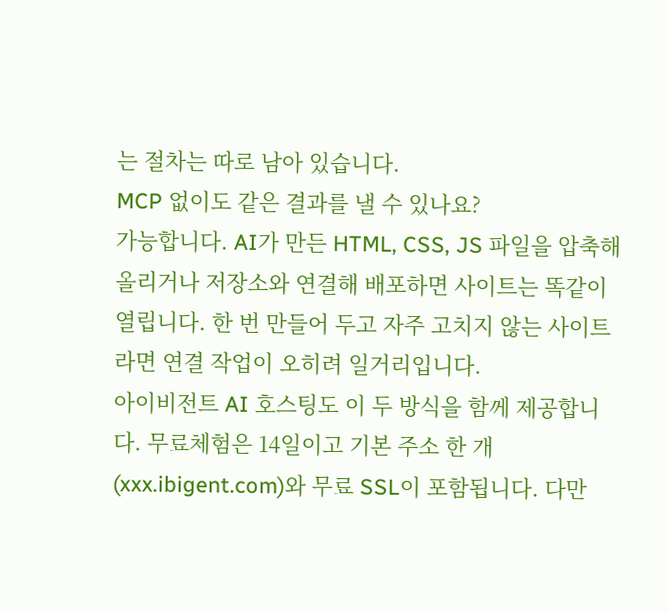는 절차는 따로 남아 있습니다.
MCP 없이도 같은 결과를 낼 수 있나요?
가능합니다. AI가 만든 HTML, CSS, JS 파일을 압축해 올리거나 저장소와 연결해 배포하면 사이트는 똑같이 열립니다. 한 번 만들어 두고 자주 고치지 않는 사이트라면 연결 작업이 오히려 일거리입니다.
아이비전트 AI 호스팅도 이 두 방식을 함께 제공합니다. 무료체험은 14일이고 기본 주소 한 개(xxx.ibigent.com)와 무료 SSL이 포함됩니다. 다만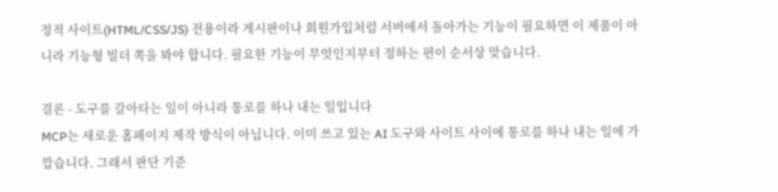정적 사이트(HTML/CSS/JS) 전용이라 게시판이나 회원가입처럼 서버에서 돌아가는 기능이 필요하면 이 제품이 아니라 기능형 빌더 쪽을 봐야 합니다. 필요한 기능이 무엇인지부터 정하는 편이 순서상 맞습니다.

결론 - 도구를 갈아타는 일이 아니라 통로를 하나 내는 일입니다
MCP는 새로운 홈페이지 제작 방식이 아닙니다. 이미 쓰고 있는 AI 도구와 사이트 사이에 통로를 하나 내는 일에 가깝습니다. 그래서 판단 기준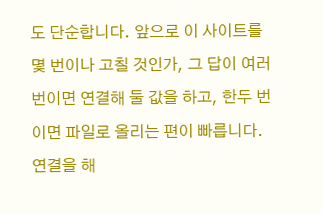도 단순합니다. 앞으로 이 사이트를 몇 번이나 고칠 것인가, 그 답이 여러 번이면 연결해 둘 값을 하고, 한두 번이면 파일로 올리는 편이 빠릅니다.
연결을 해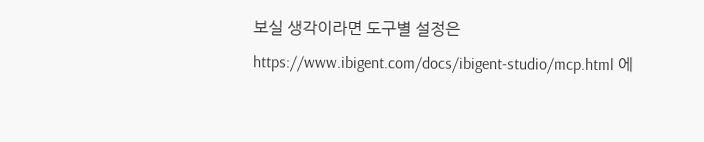보실 생각이라면 도구별 설정은 https://www.ibigent.com/docs/ibigent-studio/mcp.html 에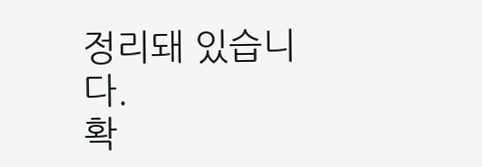정리돼 있습니다.
확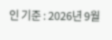인 기준 : 2026년 9월